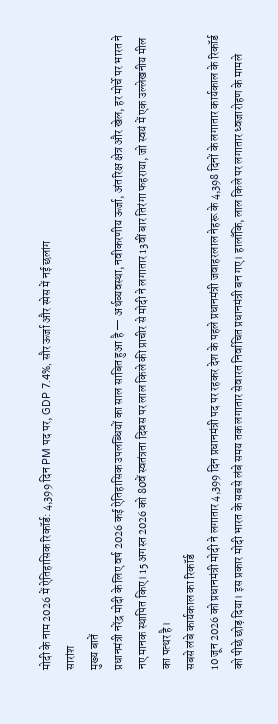मोदी के नाम 2026 में ऐतिहासिक रिकॉर्ड: 4,399 दिन PM पद पर, GDP 7.4%, सौर ऊर्जा और स्पेस में नई छलांग
सारांश
मुख्य बातें
प्रधानमंत्री नरेंद्र मोदी के लिए वर्ष 2026 कई ऐतिहासिक उपलब्धियों का साल साबित हुआ है — अर्थव्यवस्था, नवीकरणीय ऊर्जा, अंतरिक्ष क्षेत्र और खेल, हर मोर्चे पर भारत ने नए मानक स्थापित किए। 15 अगस्त 2026 को 80वें स्वतंत्रता दिवस पर लाल किले की प्राचीर से मोदी ने लगातार 13वीं बार तिरंगा फहराया, जो स्वयं में एक उल्लेखनीय मील का पत्थर है।
सबसे लंबे कार्यकाल का रिकॉर्ड
10 जून 2026 को प्रधानमंत्री मोदी ने लगातार 4,399 दिन प्रधानमंत्री पद पर रहकर देश के पहले प्रधानमंत्री जवाहरलाल नेहरू के 4,398 दिनों के लगातार कार्यकाल के रिकॉर्ड को पीछे छोड़ दिया। इस प्रकार मोदी भारत के सबसे लंबे समय तक लगातार सेवारत निर्वाचित प्रधानमंत्री बन गए। हालाँकि, लाल किले पर लगातार ध्वजारोहण के मामले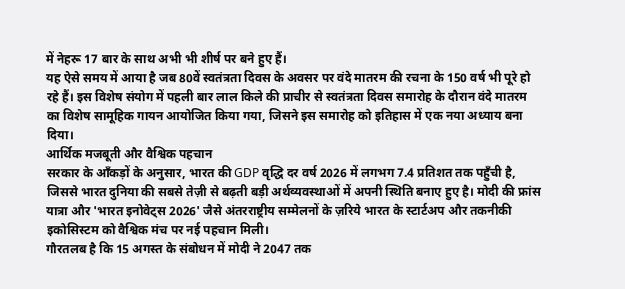में नेहरू 17 बार के साथ अभी भी शीर्ष पर बने हुए हैं।
यह ऐसे समय में आया है जब 80वें स्वतंत्रता दिवस के अवसर पर वंदे मातरम की रचना के 150 वर्ष भी पूरे हो रहे हैं। इस विशेष संयोग में पहली बार लाल किले की प्राचीर से स्वतंत्रता दिवस समारोह के दौरान वंदे मातरम का विशेष सामूहिक गायन आयोजित किया गया, जिसने इस समारोह को इतिहास में एक नया अध्याय बना दिया।
आर्थिक मजबूती और वैश्विक पहचान
सरकार के आँकड़ों के अनुसार, भारत की GDP वृद्धि दर वर्ष 2026 में लगभग 7.4 प्रतिशत तक पहुँची है, जिससे भारत दुनिया की सबसे तेज़ी से बढ़ती बड़ी अर्थव्यवस्थाओं में अपनी स्थिति बनाए हुए है। मोदी की फ्रांस यात्रा और 'भारत इनोवेट्स 2026' जैसे अंतरराष्ट्रीय सम्मेलनों के ज़रिये भारत के स्टार्टअप और तकनीकी इकोसिस्टम को वैश्विक मंच पर नई पहचान मिली।
गौरतलब है कि 15 अगस्त के संबोधन में मोदी ने 2047 तक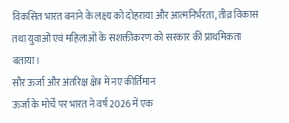विकसित भारत बनाने के लक्ष्य को दोहराया और आत्मनिर्भरता, तीव्र विकास तथा युवाओं एवं महिलाओं के सशक्तीकरण को सरकार की प्राथमिकता बताया।
सौर ऊर्जा और अंतरिक्ष क्षेत्र में नए कीर्तिमान
ऊर्जा के मोर्चे पर भारत ने वर्ष 2026 में एक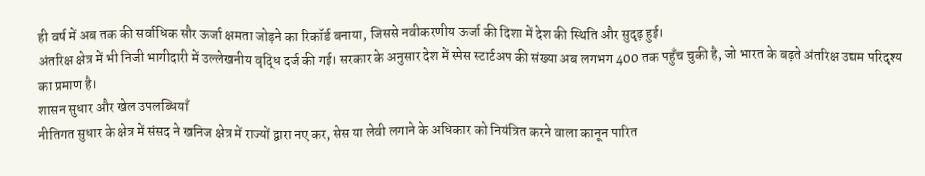ही वर्ष में अब तक की सर्वाधिक सौर ऊर्जा क्षमता जोड़ने का रिकॉर्ड बनाया, जिससे नवीकरणीय ऊर्जा की दिशा में देश की स्थिति और सुदृढ़ हुई।
अंतरिक्ष क्षेत्र में भी निजी भागीदारी में उल्लेखनीय वृद्धि दर्ज की गई। सरकार के अनुसार देश में स्पेस स्टार्टअप की संख्या अब लगभग 400 तक पहुँच चुकी है, जो भारत के बढ़ते अंतरिक्ष उद्यम परिदृश्य का प्रमाण है।
शासन सुधार और खेल उपलब्धियाँ
नीतिगत सुधार के क्षेत्र में संसद ने खनिज क्षेत्र में राज्यों द्वारा नए कर, सेस या लेवी लगाने के अधिकार को नियंत्रित करने वाला कानून पारित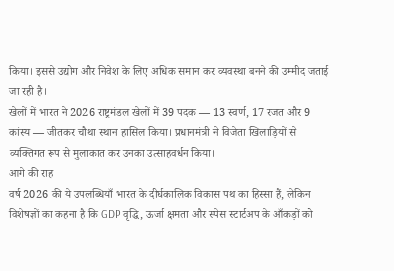किया। इससे उद्योग और निवेश के लिए अधिक समान कर व्यवस्था बनने की उम्मीद जताई जा रही है।
खेलों में भारत ने 2026 राष्ट्रमंडल खेलों में 39 पदक — 13 स्वर्ण, 17 रजत और 9 कांस्य — जीतकर चौथा स्थान हासिल किया। प्रधानमंत्री ने विजेता खिलाड़ियों से व्यक्तिगत रूप से मुलाकात कर उनका उत्साहवर्धन किया।
आगे की राह
वर्ष 2026 की ये उपलब्धियाँ भारत के दीर्घकालिक विकास पथ का हिस्सा हैं, लेकिन विशेषज्ञों का कहना है कि GDP वृद्धि, ऊर्जा क्षमता और स्पेस स्टार्टअप के आँकड़ों को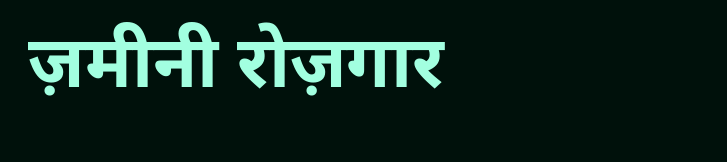ज़मीनी रोज़गार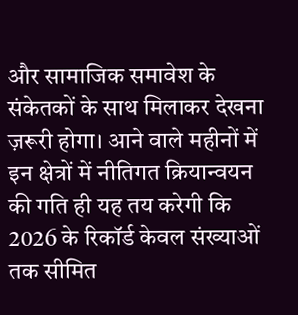और सामाजिक समावेश के संकेतकों के साथ मिलाकर देखना ज़रूरी होगा। आने वाले महीनों में इन क्षेत्रों में नीतिगत क्रियान्वयन की गति ही यह तय करेगी कि 2026 के रिकॉर्ड केवल संख्याओं तक सीमित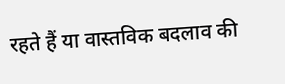रहते हैं या वास्तविक बदलाव की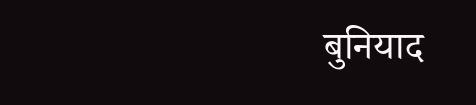बुनियाद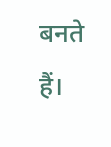बनते हैं।